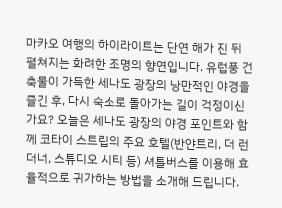마카오 여행의 하이라이트는 단연 해가 진 뒤 펼쳐지는 화려한 조명의 향연입니다. 유럽풍 건축물이 가득한 세나도 광장의 낭만적인 야경을 즐긴 후, 다시 숙소로 돌아가는 길이 걱정이신가요? 오늘은 세나도 광장의 야경 포인트와 함께 코타이 스트립의 주요 호텔(반얀트리, 더 런더너, 스튜디오 시티 등) 셔틀버스를 이용해 효율적으로 귀가하는 방법을 소개해 드립니다.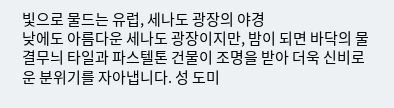빛으로 물드는 유럽, 세나도 광장의 야경
낮에도 아름다운 세나도 광장이지만, 밤이 되면 바닥의 물결무늬 타일과 파스텔톤 건물이 조명을 받아 더욱 신비로운 분위기를 자아냅니다. 성 도미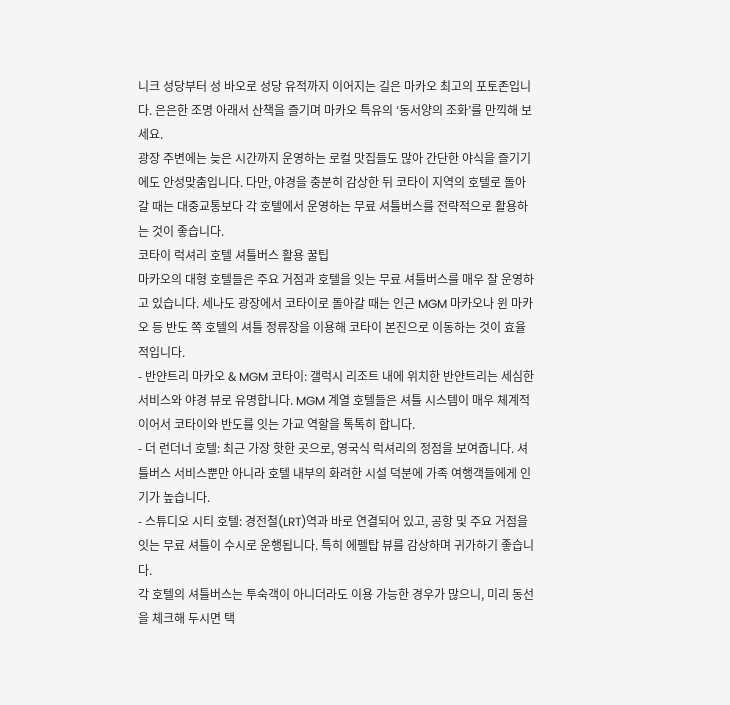니크 성당부터 성 바오로 성당 유적까지 이어지는 길은 마카오 최고의 포토존입니다. 은은한 조명 아래서 산책을 즐기며 마카오 특유의 ‘동서양의 조화’를 만끽해 보세요.
광장 주변에는 늦은 시간까지 운영하는 로컬 맛집들도 많아 간단한 야식을 즐기기에도 안성맞춤입니다. 다만, 야경을 충분히 감상한 뒤 코타이 지역의 호텔로 돌아갈 때는 대중교통보다 각 호텔에서 운영하는 무료 셔틀버스를 전략적으로 활용하는 것이 좋습니다.
코타이 럭셔리 호텔 셔틀버스 활용 꿀팁
마카오의 대형 호텔들은 주요 거점과 호텔을 잇는 무료 셔틀버스를 매우 잘 운영하고 있습니다. 세나도 광장에서 코타이로 돌아갈 때는 인근 MGM 마카오나 윈 마카오 등 반도 쪽 호텔의 셔틀 정류장을 이용해 코타이 본진으로 이동하는 것이 효율적입니다.
- 반얀트리 마카오 & MGM 코타이: 갤럭시 리조트 내에 위치한 반얀트리는 세심한 서비스와 야경 뷰로 유명합니다. MGM 계열 호텔들은 셔틀 시스템이 매우 체계적이어서 코타이와 반도를 잇는 가교 역할을 톡톡히 합니다.
- 더 런더너 호텔: 최근 가장 핫한 곳으로, 영국식 럭셔리의 정점을 보여줍니다. 셔틀버스 서비스뿐만 아니라 호텔 내부의 화려한 시설 덕분에 가족 여행객들에게 인기가 높습니다.
- 스튜디오 시티 호텔: 경전철(LRT)역과 바로 연결되어 있고, 공항 및 주요 거점을 잇는 무료 셔틀이 수시로 운행됩니다. 특히 에펠탑 뷰를 감상하며 귀가하기 좋습니다.
각 호텔의 셔틀버스는 투숙객이 아니더라도 이용 가능한 경우가 많으니, 미리 동선을 체크해 두시면 택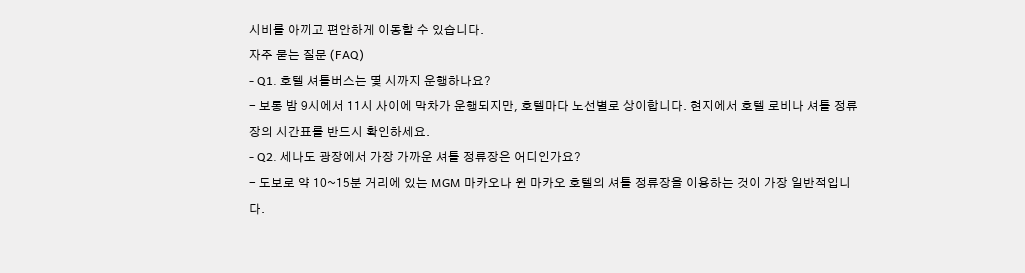시비를 아끼고 편안하게 이동할 수 있습니다.
자주 묻는 질문 (FAQ)
- Q1. 호텔 셔틀버스는 몇 시까지 운행하나요?
- 보통 밤 9시에서 11시 사이에 막차가 운행되지만, 호텔마다 노선별로 상이합니다. 현지에서 호텔 로비나 셔틀 정류장의 시간표를 반드시 확인하세요.
- Q2. 세나도 광장에서 가장 가까운 셔틀 정류장은 어디인가요?
- 도보로 약 10~15분 거리에 있는 MGM 마카오나 윈 마카오 호텔의 셔틀 정류장을 이용하는 것이 가장 일반적입니다.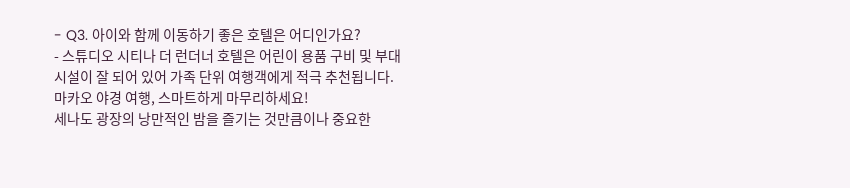- Q3. 아이와 함께 이동하기 좋은 호텔은 어디인가요?
- 스튜디오 시티나 더 런더너 호텔은 어린이 용품 구비 및 부대시설이 잘 되어 있어 가족 단위 여행객에게 적극 추천됩니다.
마카오 야경 여행, 스마트하게 마무리하세요!
세나도 광장의 낭만적인 밤을 즐기는 것만큼이나 중요한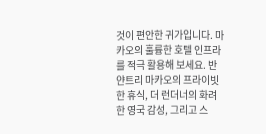것이 편안한 귀가입니다. 마카오의 훌륭한 호텔 인프라를 적극 활용해 보세요. 반얀트리 마카오의 프라이빗한 휴식, 더 런더너의 화려한 영국 감성, 그리고 스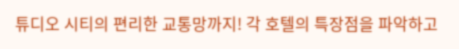튜디오 시티의 편리한 교통망까지! 각 호텔의 특장점을 파악하고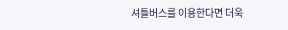셔틀버스를 이용한다면 더욱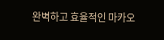완벽하고 효율적인 마카오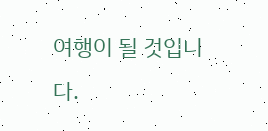여행이 될 것입니다.